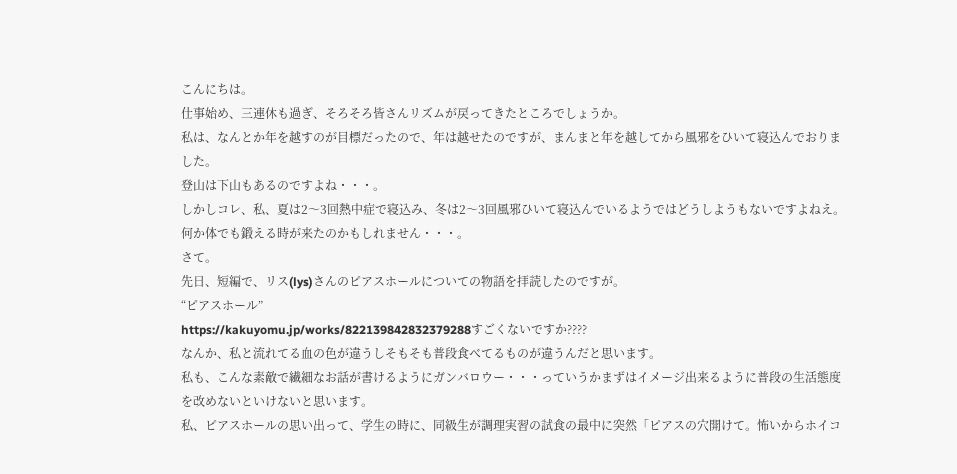こんにちは。
仕事始め、三連休も過ぎ、そろそろ皆さんリズムが戻ってきたところでしょうか。
私は、なんとか年を越すのが目標だったので、年は越せたのですが、まんまと年を越してから風邪をひいて寝込んでおりました。
登山は下山もあるのですよね・・・。
しかしコレ、私、夏は2〜3回熱中症で寝込み、冬は2〜3回風邪ひいて寝込んでいるようではどうしようもないですよねえ。
何か体でも鍛える時が来たのかもしれません・・・。
さて。
先日、短編で、リス(lys)さんのピアスホールについての物語を拝読したのですが。
“ピアスホール”
https://kakuyomu.jp/works/822139842832379288すごくないですか????
なんか、私と流れてる血の色が違うしそもそも普段食べてるものが違うんだと思います。
私も、こんな素敵で繊細なお話が書けるようにガンバロウー・・・っていうかまずはイメージ出来るように普段の生活態度を改めないといけないと思います。
私、ピアスホールの思い出って、学生の時に、同級生が調理実習の試食の最中に突然「ピアスの穴開けて。怖いからホイコ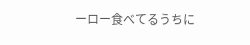ーロー食べてるうちに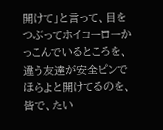開けて」と言って、目をつぶってホイコーローかっこんでいるところを、違う友達が安全ピンでほらよと開けてるのを、皆で、たい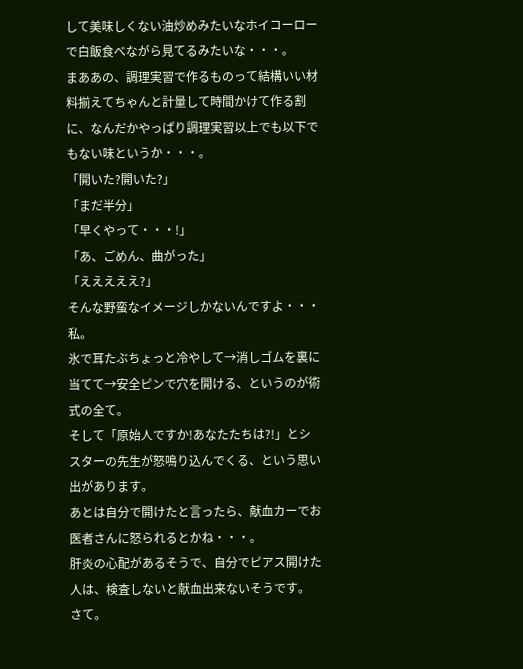して美味しくない油炒めみたいなホイコーローで白飯食べながら見てるみたいな・・・。
まああの、調理実習で作るものって結構いい材料揃えてちゃんと計量して時間かけて作る割に、なんだかやっぱり調理実習以上でも以下でもない味というか・・・。
「開いた?開いた?」
「まだ半分」
「早くやって・・・!」
「あ、ごめん、曲がった」
「えええええ?」
そんな野蛮なイメージしかないんですよ・・・私。
氷で耳たぶちょっと冷やして→消しゴムを裏に当てて→安全ピンで穴を開ける、というのが術式の全て。
そして「原始人ですか!あなたたちは?!」とシスターの先生が怒鳴り込んでくる、という思い出があります。
あとは自分で開けたと言ったら、献血カーでお医者さんに怒られるとかね・・・。
肝炎の心配があるそうで、自分でピアス開けた人は、検査しないと献血出来ないそうです。
さて。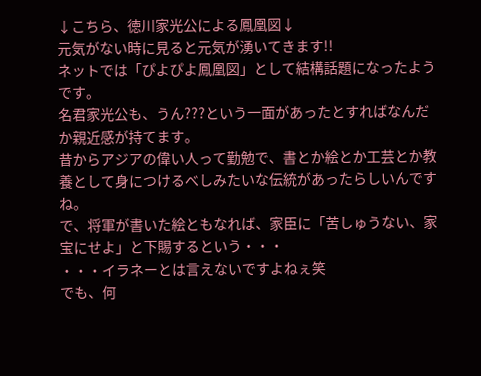↓こちら、徳川家光公による鳳凰図↓
元気がない時に見ると元気が湧いてきます!!
ネットでは「ぴよぴよ鳳凰図」として結構話題になったようです。
名君家光公も、うん???という一面があったとすればなんだか親近感が持てます。
昔からアジアの偉い人って勤勉で、書とか絵とか工芸とか教養として身につけるべしみたいな伝統があったらしいんですね。
で、将軍が書いた絵ともなれば、家臣に「苦しゅうない、家宝にせよ」と下賜するという・・・
・・・イラネーとは言えないですよねぇ笑
でも、何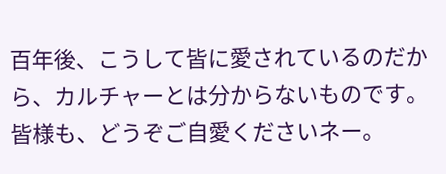百年後、こうして皆に愛されているのだから、カルチャーとは分からないものです。
皆様も、どうぞご自愛くださいネー。